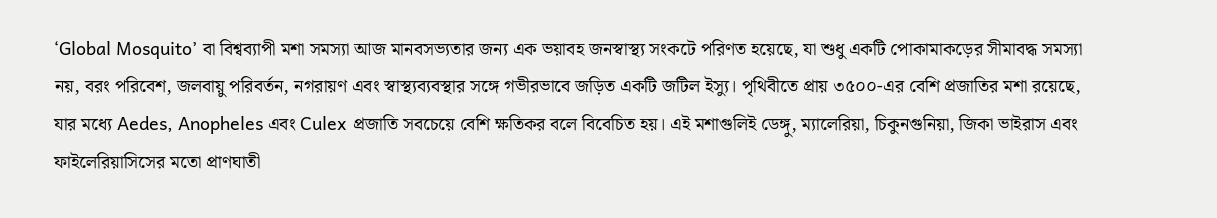‘Global Mosquito’ বা বিশ্বব্যাপী মশা সমস্যা আজ মানবসভ্যতার জন্য এক ভয়াবহ জনস্বাস্থ্য সংকটে পরিণত হয়েছে, যা শুধু একটি পোকামাকড়ের সীমাবদ্ধ সমস্যা নয়, বরং পরিবেশ, জলবায়ু পরিবর্তন, নগরায়ণ এবং স্বাস্থ্যব্যবস্থার সঙ্গে গভীরভাবে জড়িত একটি জটিল ইস্যু। পৃথিবীতে প্রায় ৩৫০০-এর বেশি প্রজাতির মশা রয়েছে, যার মধ্যে Aedes, Anopheles এবং Culex প্রজাতি সবচেয়ে বেশি ক্ষতিকর বলে বিবেচিত হয়। এই মশাগুলিই ডেঙ্গু, ম্যালেরিয়া, চিকুনগুনিয়া, জিকা ভাইরাস এবং ফাইলেরিয়াসিসের মতো প্রাণঘাতী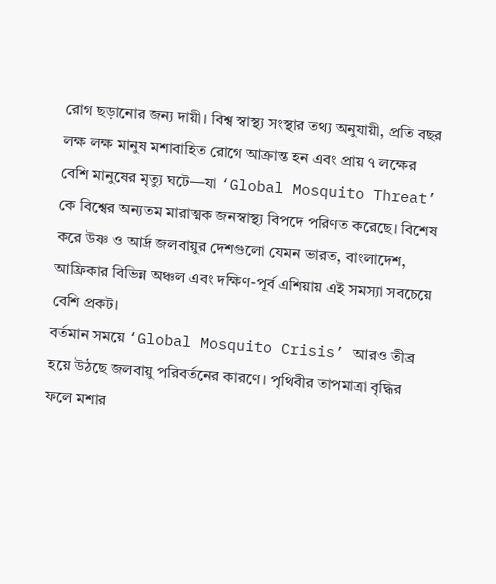রোগ ছড়ানোর জন্য দায়ী। বিশ্ব স্বাস্থ্য সংস্থার তথ্য অনুযায়ী, প্রতি বছর লক্ষ লক্ষ মানুষ মশাবাহিত রোগে আক্রান্ত হন এবং প্রায় ৭ লক্ষের বেশি মানুষের মৃত্যু ঘটে—যা ‘Global Mosquito Threat’ কে বিশ্বের অন্যতম মারাত্মক জনস্বাস্থ্য বিপদে পরিণত করেছে। বিশেষ করে উষ্ণ ও আর্দ্র জলবায়ুর দেশগুলো যেমন ভারত, বাংলাদেশ, আফ্রিকার বিভিন্ন অঞ্চল এবং দক্ষিণ-পূর্ব এশিয়ায় এই সমস্যা সবচেয়ে বেশি প্রকট।
বর্তমান সময়ে ‘Global Mosquito Crisis’ আরও তীব্র হয়ে উঠছে জলবায়ু পরিবর্তনের কারণে। পৃথিবীর তাপমাত্রা বৃদ্ধির ফলে মশার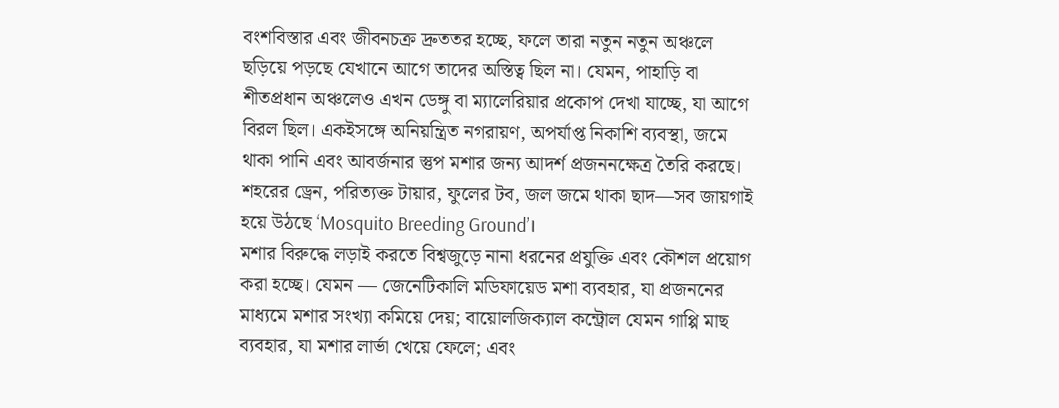বংশবিস্তার এবং জীবনচক্র দ্রুততর হচ্ছে, ফলে তারা নতুন নতুন অঞ্চলে ছড়িয়ে পড়ছে যেখানে আগে তাদের অস্তিত্ব ছিল না। যেমন, পাহাড়ি বা শীতপ্রধান অঞ্চলেও এখন ডেঙ্গু বা ম্যালেরিয়ার প্রকোপ দেখা যাচ্ছে, যা আগে বিরল ছিল। একইসঙ্গে অনিয়ন্ত্রিত নগরায়ণ, অপর্যাপ্ত নিকাশি ব্যবস্থা, জমে থাকা পানি এবং আবর্জনার স্তুপ মশার জন্য আদর্শ প্রজননক্ষেত্র তৈরি করছে। শহরের ড্রেন, পরিত্যক্ত টায়ার, ফুলের টব, জল জমে থাকা ছাদ—সব জায়গাই হয়ে উঠছে ‘Mosquito Breeding Ground’।
মশার বিরুদ্ধে লড়াই করতে বিশ্বজুড়ে নানা ধরনের প্রযুক্তি এবং কৌশল প্রয়োগ করা হচ্ছে। যেমন — জেনেটিকালি মডিফায়েড মশা ব্যবহার, যা প্রজননের মাধ্যমে মশার সংখ্যা কমিয়ে দেয়; বায়োলজিক্যাল কন্ট্রোল যেমন গাপ্পি মাছ ব্যবহার, যা মশার লার্ভা খেয়ে ফেলে; এবং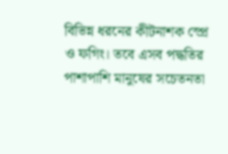বিভিন্ন ধরনের কীটনাশক স্প্রে ও ফগিং। তবে এসব পদ্ধতির পাশাপাশি মানুষের সচেতনতা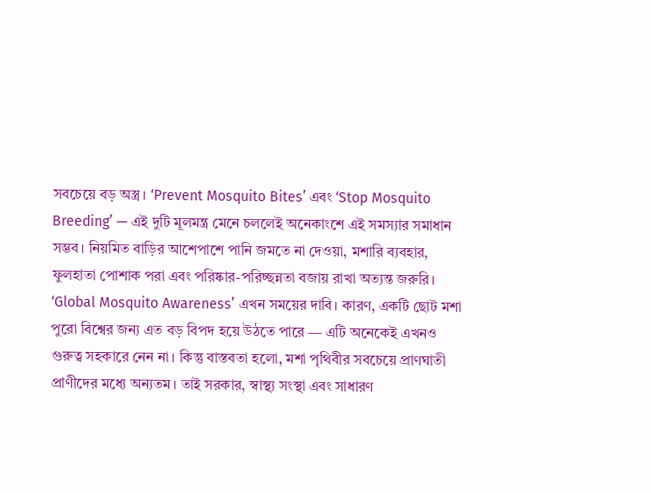সবচেয়ে বড় অস্ত্র। ‘Prevent Mosquito Bites’ এবং ‘Stop Mosquito Breeding’ — এই দুটি মূলমন্ত্র মেনে চললেই অনেকাংশে এই সমস্যার সমাধান সম্ভব। নিয়মিত বাড়ির আশেপাশে পানি জমতে না দেওয়া, মশারি ব্যবহার, ফুলহাতা পোশাক পরা এবং পরিষ্কার-পরিচ্ছন্নতা বজায় রাখা অত্যন্ত জরুরি।
‘Global Mosquito Awareness’ এখন সময়ের দাবি। কারণ, একটি ছোট মশা পুরো বিশ্বের জন্য এত বড় বিপদ হয়ে উঠতে পারে — এটি অনেকেই এখনও গুরুত্ব সহকারে নেন না। কিন্তু বাস্তবতা হলো, মশা পৃথিবীর সবচেয়ে প্রাণঘাতী প্রাণীদের মধ্যে অন্যতম। তাই সরকার, স্বাস্থ্য সংস্থা এবং সাধারণ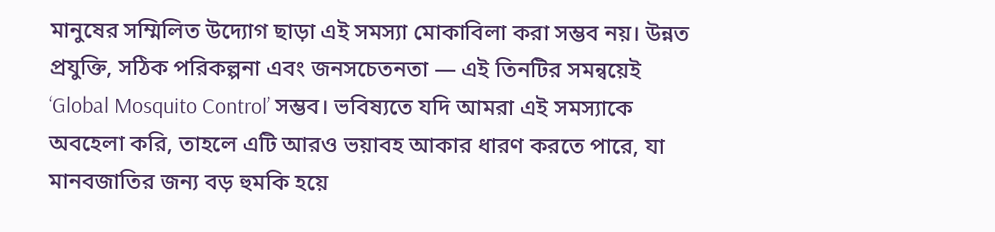মানুষের সম্মিলিত উদ্যোগ ছাড়া এই সমস্যা মোকাবিলা করা সম্ভব নয়। উন্নত প্রযুক্তি, সঠিক পরিকল্পনা এবং জনসচেতনতা — এই তিনটির সমন্বয়েই ‘Global Mosquito Control’ সম্ভব। ভবিষ্যতে যদি আমরা এই সমস্যাকে অবহেলা করি, তাহলে এটি আরও ভয়াবহ আকার ধারণ করতে পারে, যা মানবজাতির জন্য বড় হুমকি হয়ে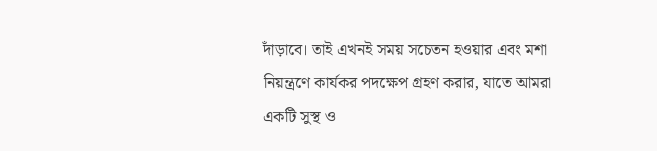দাঁড়াবে। তাই এখনই সময় সচেতন হওয়ার এবং মশা নিয়ন্ত্রণে কার্যকর পদক্ষেপ গ্রহণ করার, যাতে আমরা একটি সুস্থ ও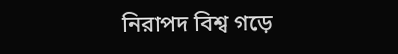নিরাপদ বিশ্ব গড়ে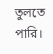তুলতে পারি।